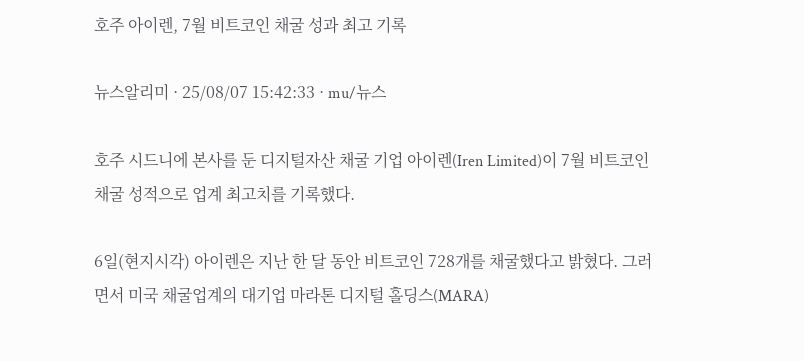호주 아이렌, 7월 비트코인 채굴 성과 최고 기록

뉴스알리미 · 25/08/07 15:42:33 · mu/뉴스

호주 시드니에 본사를 둔 디지털자산 채굴 기업 아이렌(Iren Limited)이 7월 비트코인 채굴 성적으로 업계 최고치를 기록했다.

6일(현지시각) 아이렌은 지난 한 달 동안 비트코인 728개를 채굴했다고 밝혔다. 그러면서 미국 채굴업계의 대기업 마라톤 디지털 홀딩스(MARA)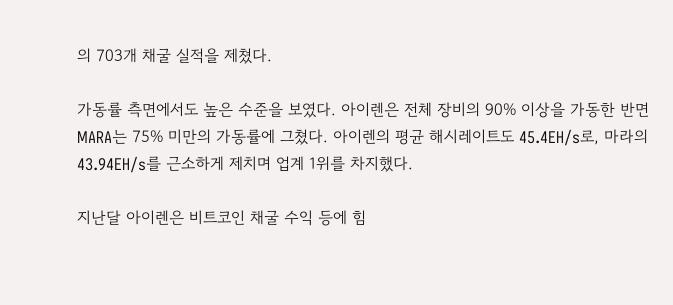의 703개 채굴 실적을 제쳤다.

가동률 측면에서도 높은 수준을 보였다. 아이렌은 전체 장비의 90% 이상을 가동한 반면 MARA는 75% 미만의 가동률에 그쳤다. 아이렌의 평균 해시레이트도 45.4EH/s로, 마라의 43.94EH/s를 근소하게 제치며 업계 1위를 차지했다.

지난달 아이렌은 비트코인 채굴 수익 등에 힘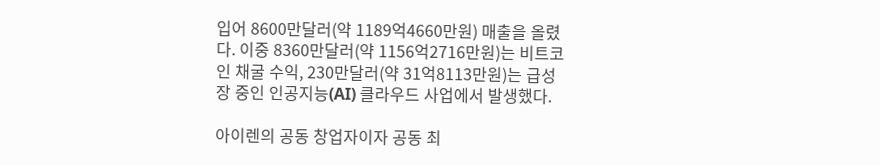입어 8600만달러(약 1189억4660만원) 매출을 올렸다. 이중 8360만달러(약 1156억2716만원)는 비트코인 채굴 수익, 230만달러(약 31억8113만원)는 급성장 중인 인공지능(AI) 클라우드 사업에서 발생했다.

아이렌의 공동 창업자이자 공동 최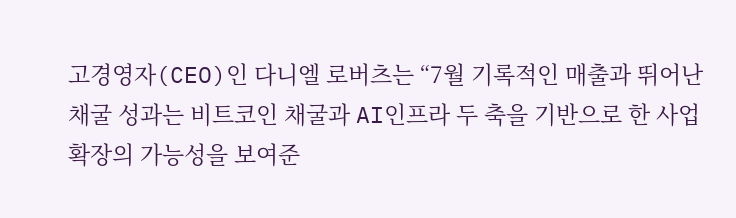고경영자(CEO)인 다니엘 로버츠는 “7월 기록적인 매출과 뛰어난 채굴 성과는 비트코인 채굴과 AI인프라 두 축을 기반으로 한 사업 확장의 가능성을 보여준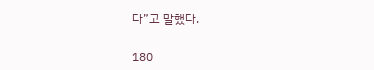다”고 말했다.

180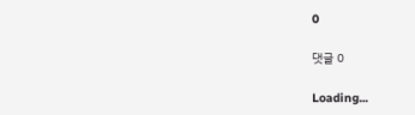0

댓글 0

Loading...